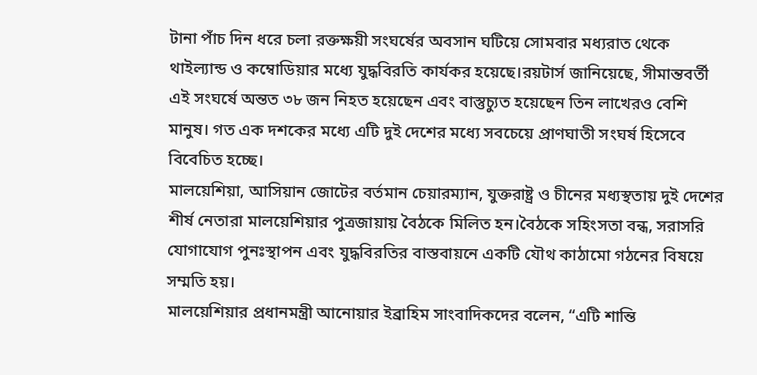টানা পাঁচ দিন ধরে চলা রক্তক্ষয়ী সংঘর্ষের অবসান ঘটিয়ে সোমবার মধ্যরাত থেকে থাইল্যান্ড ও কম্বোডিয়ার মধ্যে যুদ্ধবিরতি কার্যকর হয়েছে।রয়টার্স জানিয়েছে, সীমান্তবর্তী এই সংঘর্ষে অন্তত ৩৮ জন নিহত হয়েছেন এবং বাস্তুচ্যুত হয়েছেন তিন লাখেরও বেশি মানুষ। গত এক দশকের মধ্যে এটি দুই দেশের মধ্যে সবচেয়ে প্রাণঘাতী সংঘর্ষ হিসেবে বিবেচিত হচ্ছে।
মালয়েশিয়া, আসিয়ান জোটের বর্তমান চেয়ারম্যান, যুক্তরাষ্ট্র ও চীনের মধ্যস্থতায় দুই দেশের শীর্ষ নেতারা মালয়েশিয়ার পুত্রজায়ায় বৈঠকে মিলিত হন।বৈঠকে সহিংসতা বন্ধ, সরাসরি যোগাযোগ পুনঃস্থাপন এবং যুদ্ধবিরতির বাস্তবায়নে একটি যৌথ কাঠামো গঠনের বিষয়ে সম্মতি হয়।
মালয়েশিয়ার প্রধানমন্ত্রী আনোয়ার ইব্রাহিম সাংবাদিকদের বলেন, “এটি শান্তি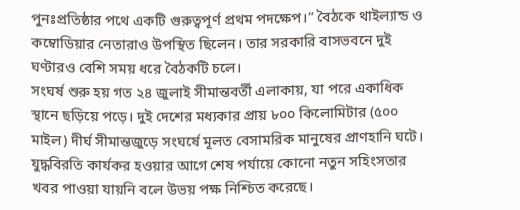পুনঃপ্রতিষ্ঠার পথে একটি গুরুত্বপূর্ণ প্রথম পদক্ষেপ।” বৈঠকে থাইল্যান্ড ও কম্বোডিয়ার নেতারাও উপস্থিত ছিলেন। তার সরকারি বাসভবনে দুই ঘণ্টারও বেশি সময় ধরে বৈঠকটি চলে।
সংঘর্ষ শুরু হয় গত ২৪ জুলাই সীমান্তবর্তী এলাকায়, যা পরে একাধিক স্থানে ছড়িয়ে পড়ে। দুই দেশের মধ্যকার প্রায় ৮০০ কিলোমিটার (৫০০ মাইল) দীর্ঘ সীমান্তজুড়ে সংঘর্ষে মূলত বেসামরিক মানুষের প্রাণহানি ঘটে। যুদ্ধবিরতি কার্যকর হওয়ার আগে শেষ পর্যায়ে কোনো নতুন সহিংসতার খবর পাওয়া যায়নি বলে উভয় পক্ষ নিশ্চিত করেছে।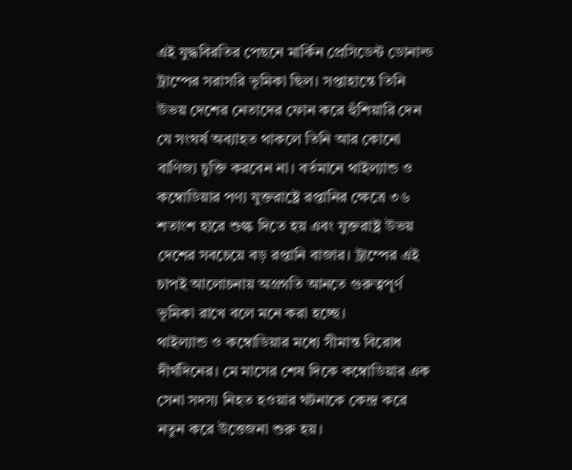এই যুদ্ধবিরতির পেছনে মার্কিন প্রেসিডেন্ট ডোনাল্ড ট্রাম্পের সরাসরি ভূমিকা ছিল। সপ্তাহান্তে তিনি উভয় দেশের নেতাদের ফোন করে হুঁশিয়ারি দেন যে সংঘর্ষ অব্যাহত থাকলে তিনি আর কোনো বাণিজ্য চুক্তি করবেন না। বর্তমানে থাইল্যান্ড ও কম্বোডিয়ার পণ্য যুক্তরাষ্ট্রে রপ্তানির ক্ষেত্রে ৩৬ শতাংশ হারে শুল্ক দিতে হয় এবং যুক্তরাষ্ট্র উভয় দেশের সবচেয়ে বড় রপ্তানি বাজার। ট্রাম্পের এই চাপই আলোচনায় অগ্রগতি আনতে গুরুত্বপূর্ণ ভূমিকা রাখে বলে মনে করা হচ্ছে।
থাইল্যান্ড ও কম্বোডিয়ার মধ্যে সীমান্ত বিরোধ দীর্ঘদিনের। মে মাসের শেষ দিকে কম্বোডিয়ার এক সেনা সদস্য নিহত হওয়ার ঘটনাকে কেন্দ্র করে নতুন করে উত্তেজনা শুরু হয়।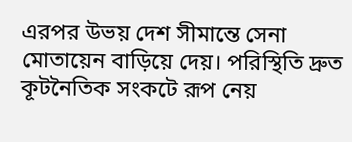এরপর উভয় দেশ সীমান্তে সেনা মোতায়েন বাড়িয়ে দেয়। পরিস্থিতি দ্রুত কূটনৈতিক সংকটে রূপ নেয়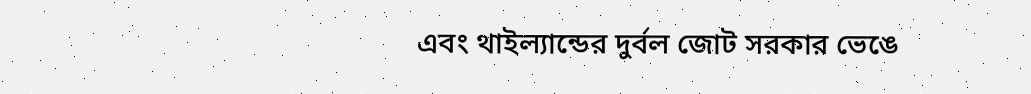এবং থাইল্যান্ডের দুর্বল জোট সরকার ভেঙে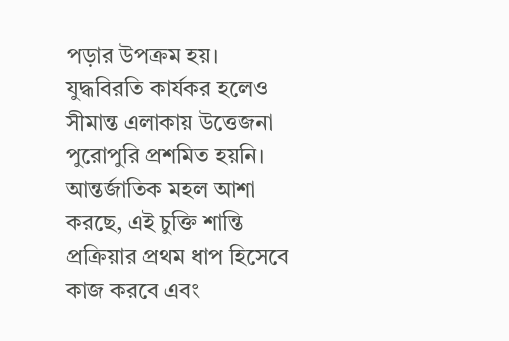পড়ার উপক্রম হয়।
যুদ্ধবিরতি কার্যকর হলেও সীমান্ত এলাকায় উত্তেজনা পুরোপুরি প্রশমিত হয়নি। আন্তর্জাতিক মহল আশা করছে, এই চুক্তি শান্তি প্রক্রিয়ার প্রথম ধাপ হিসেবে কাজ করবে এবং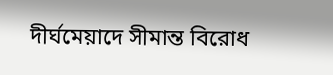দীর্ঘমেয়াদে সীমান্ত বিরোধ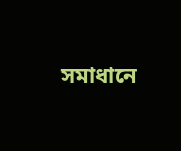সমাধানে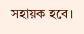সহায়ক হবে।